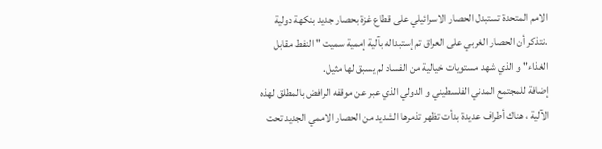الامم المتحدة تستبدل الحصار الاسرائيلي على قطاع غزة بحصار جديد بنكهة دولية .نتذكر أن الحصار الغربي على العراق تم إستبداله بآلية إممية سميت " النفط مقابل الغذاء" و الذي شهد مستويات خيالية من الفساد لم يسبق لها مثيل.
إضافة للمجتمع المدني الفلسطيني و الدولي الذي عبر عن موقفه الرافض بالمطلق لهذه الآلية ، هناك أطراف عديدة بدأت تظهر تذمرها الشديد من الحصار الاممي الجديد تحت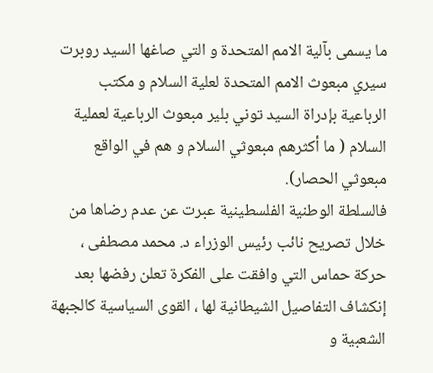ما يسمى بآلية الامم المتحدة و التي صاغها السيد روبرت سيري مبعوث الامم المتحدة لعلية السلام و مكتب الرباعية بإدراة السيد توني بلير مبعوث الرباعية لعملية السلام ( ما أكثرهم مبعوثي السلام و هم في الواقع مبعوثي الحصار).
فالسلطة الوطنية الفلسطينية عبرت عن عدم رضاها من خلال تصريح نائب رئيس الوزراء د. محمد مصطفى ، حركة حماس التي وافقت على الفكرة تعلن رفضها بعد إنكشاف التفاصيل الشيطانية لها ، القوى السياسية كالجبهة الشعبية و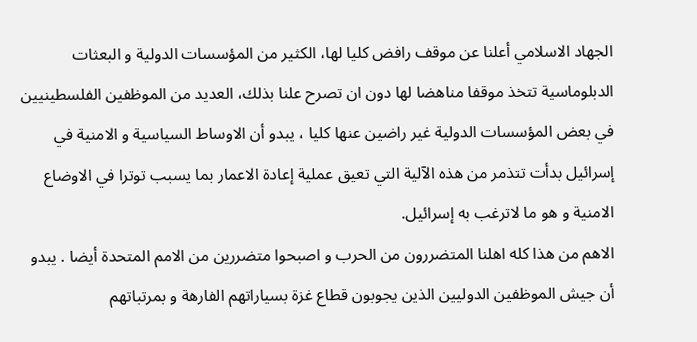الجهاد الاسلامي أعلنا عن موقف رافض كليا لها، الكثير من المؤسسات الدولية و البعثات الدبلوماسية تتخذ موقفا مناهضا لها دون ان تصرح علنا بذلك، العديد من الموظفين الفلسطينيين في بعض المؤسسات الدولية غير راضين عنها كليا ، يبدو أن الاوساط السياسية و الامنية في إسرائيل بدأت تتذمر من هذه الآلية التي تعيق عملية إعادة الاعمار بما يسبب توترا في الاوضاع الامنية و هو ما لاترغب به إسرائيل.
الاهم من هذا كله اهلنا المتضررون من الحرب و اصبحوا متضررين من الامم المتحدة أيضا . يبدو أن جيش الموظفين الدوليين الذين يجوبون قطاع غزة بسياراتهم الفارهة و بمرتباتهم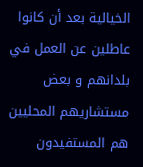الخيالية بعد أن كانوا عاطلين عن العمل في بلدانهم و بعض مستشاريهم المحليين هم المستفيدون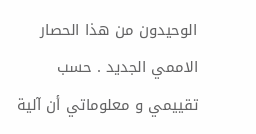الوحيدون من هذا الحصار الاممي الجديد . حسب تقييمي و معلوماتي أن آلية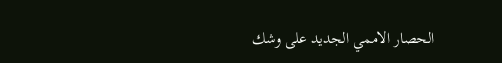الحصار الاممي الجديد على وشك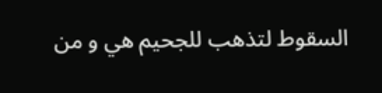السقوط لتذهب للجحيم هي و من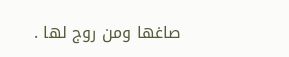صاغها ومن روج لها .